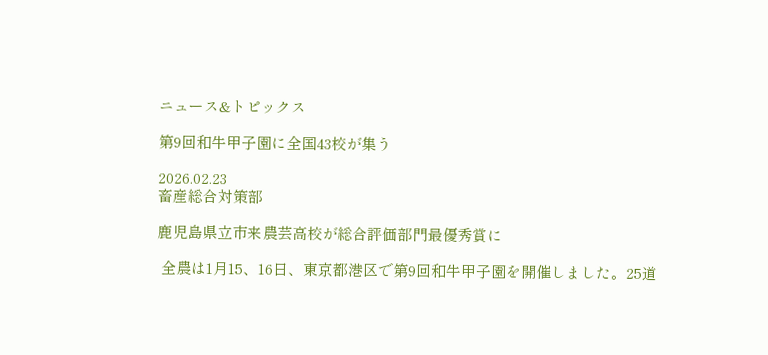ニュース&トピックス

第9回和牛甲子園に全国43校が集う

2026.02.23
畜産総合対策部

鹿児島県立市来農芸高校が総合評価部門最優秀賞に

 全農は1月15、16日、東京都港区で第9回和牛甲子園を開催しました。25道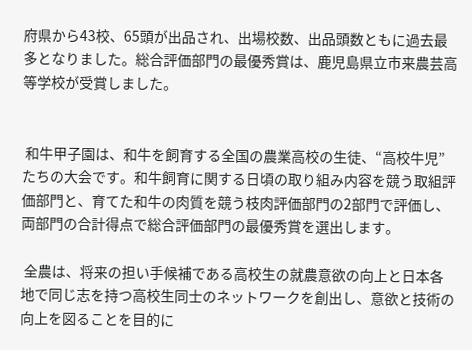府県から43校、65頭が出品され、出場校数、出品頭数ともに過去最多となりました。総合評価部門の最優秀賞は、鹿児島県立市来農芸高等学校が受賞しました。


 和牛甲子園は、和牛を飼育する全国の農業高校の生徒、“高校牛児”たちの大会です。和牛飼育に関する日頃の取り組み内容を競う取組評価部門と、育てた和牛の肉質を競う枝肉評価部門の2部門で評価し、両部門の合計得点で総合評価部門の最優秀賞を選出します。

 全農は、将来の担い手候補である高校生の就農意欲の向上と日本各地で同じ志を持つ高校生同士のネットワークを創出し、意欲と技術の向上を図ることを目的に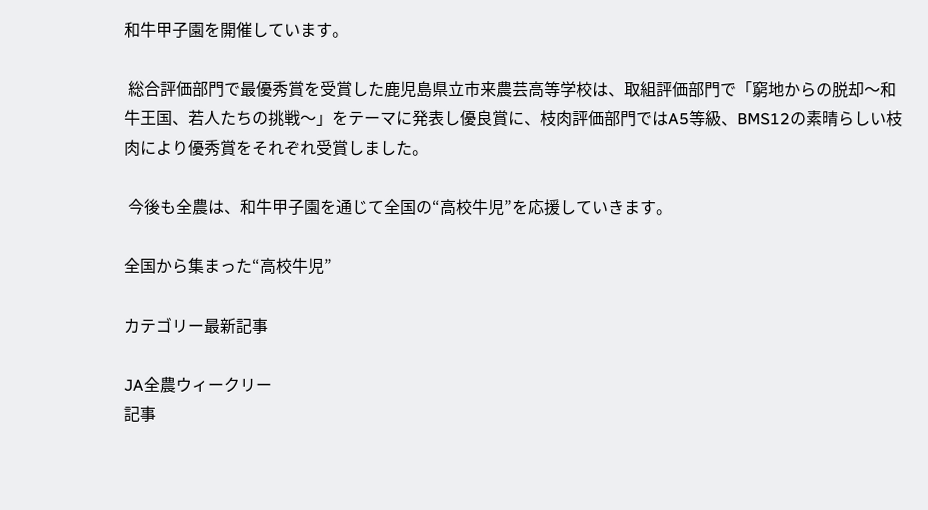和牛甲子園を開催しています。

 総合評価部門で最優秀賞を受賞した鹿児島県立市来農芸高等学校は、取組評価部門で「窮地からの脱却〜和牛王国、若人たちの挑戦〜」をテーマに発表し優良賞に、枝肉評価部門ではA5等級、BMS12の素晴らしい枝肉により優秀賞をそれぞれ受賞しました。

 今後も全農は、和牛甲子園を通じて全国の“高校牛児”を応援していきます。

全国から集まった“高校牛児”

カテゴリー最新記事

JA全農ウィークリー
記事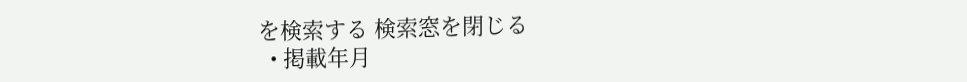を検索する 検索窓を閉じる
  • 掲載年月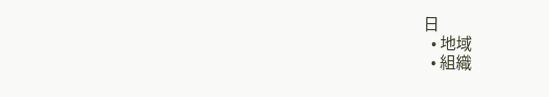日
  • 地域
  • 組織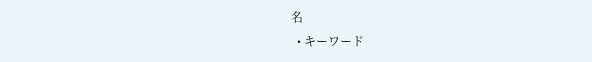名
  • キーワード